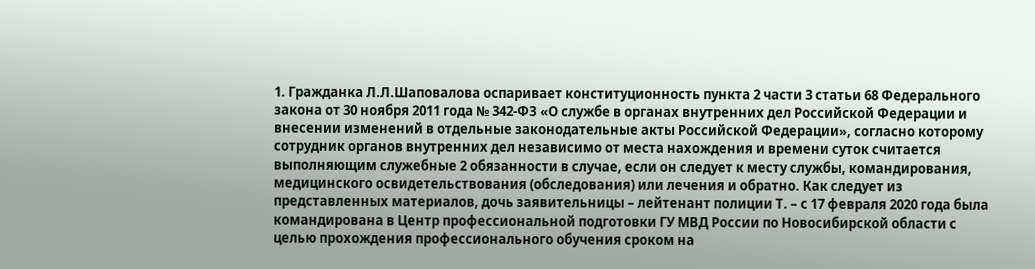1. Гражданка Л.Л.Шаповалова оспаривает конституционность пункта 2 части 3 статьи 68 Федерального закона от 30 ноября 2011 года № 342-ФЗ «О службе в органах внутренних дел Российской Федерации и внесении изменений в отдельные законодательные акты Российской Федерации», согласно которому сотрудник органов внутренних дел независимо от места нахождения и времени суток считается выполняющим служебные 2 обязанности в случае, если он следует к месту службы, командирования, медицинского освидетельствования (обследования) или лечения и обратно. Как следует из представленных материалов, дочь заявительницы – лейтенант полиции Т. – с 17 февраля 2020 года была командирована в Центр профессиональной подготовки ГУ МВД России по Новосибирской области с целью прохождения профессионального обучения сроком на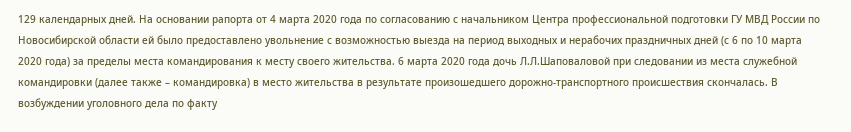129 календарных дней. На основании рапорта от 4 марта 2020 года по согласованию с начальником Центра профессиональной подготовки ГУ МВД России по Новосибирской области ей было предоставлено увольнение с возможностью выезда на период выходных и нерабочих праздничных дней (с 6 по 10 марта 2020 года) за пределы места командирования к месту своего жительства. 6 марта 2020 года дочь Л.Л.Шаповаловой при следовании из места служебной командировки (далее также – командировка) в место жительства в результате произошедшего дорожно-транспортного происшествия скончалась. В возбуждении уголовного дела по факту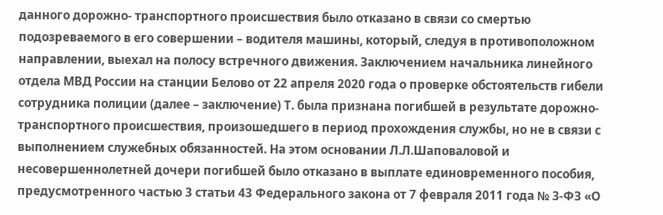данного дорожно- транспортного происшествия было отказано в связи со смертью подозреваемого в его совершении – водителя машины, который, следуя в противоположном направлении, выехал на полосу встречного движения. Заключением начальника линейного отдела МВД России на станции Белово от 22 апреля 2020 года о проверке обстоятельств гибели сотрудника полиции (далее – заключение) Т. была признана погибшей в результате дорожно-транспортного происшествия, произошедшего в период прохождения службы, но не в связи с выполнением служебных обязанностей. На этом основании Л.Л.Шаповаловой и несовершеннолетней дочери погибшей было отказано в выплате единовременного пособия, предусмотренного частью 3 статьи 43 Федерального закона от 7 февраля 2011 года № 3-ФЗ «О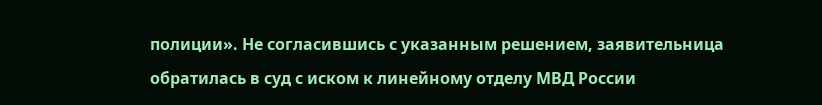полиции». Не согласившись с указанным решением, заявительница обратилась в суд с иском к линейному отделу МВД России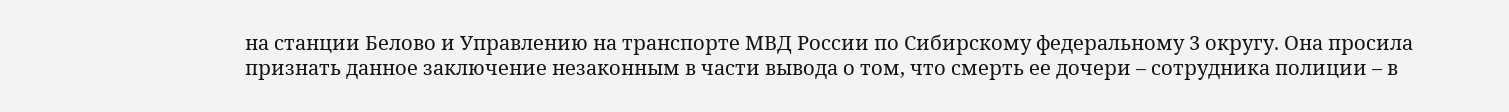на станции Белово и Управлению на транспорте МВД России по Сибирскому федеральному 3 округу. Она просила признать данное заключение незаконным в части вывода о том, что смерть ее дочери – сотрудника полиции – в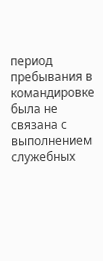период пребывания в командировке была не связана с выполнением служебных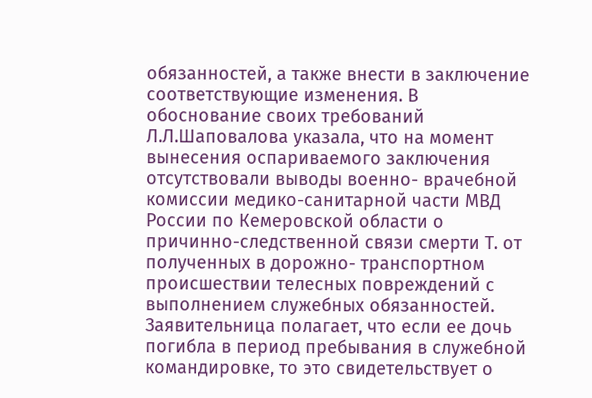обязанностей, а также внести в заключение соответствующие изменения. В обоснование своих требований Л.Л.Шаповалова указала, что на момент вынесения оспариваемого заключения отсутствовали выводы военно- врачебной комиссии медико-санитарной части МВД России по Кемеровской области о причинно-следственной связи смерти Т. от полученных в дорожно- транспортном происшествии телесных повреждений с выполнением служебных обязанностей. Заявительница полагает, что если ее дочь погибла в период пребывания в служебной командировке, то это свидетельствует о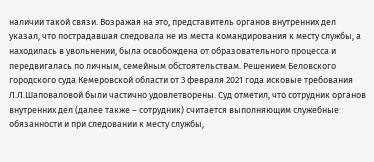наличии такой связи. Возражая на это, представитель органов внутренних дел указал, что пострадавшая следовала не из места командирования к месту службы, а находилась в увольнении, была освобождена от образовательного процесса и передвигалась по личным, семейным обстоятельствам. Решением Беловского городского суда Кемеровской области от 3 февраля 2021 года исковые требования Л.Л.Шаповаловой были частично удовлетворены. Суд отметил, что сотрудник органов внутренних дел (далее также – сотрудник) считается выполняющим служебные обязанности и при следовании к месту службы,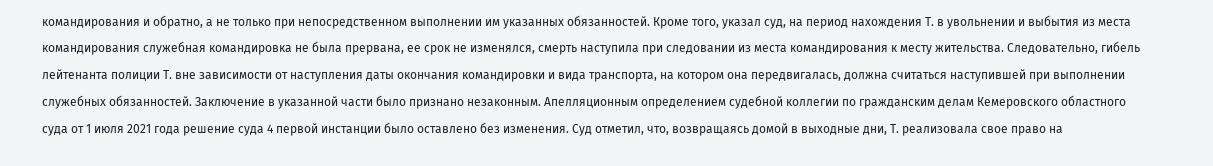командирования и обратно, а не только при непосредственном выполнении им указанных обязанностей. Кроме того, указал суд, на период нахождения Т. в увольнении и выбытия из места командирования служебная командировка не была прервана, ее срок не изменялся, смерть наступила при следовании из места командирования к месту жительства. Следовательно, гибель лейтенанта полиции Т. вне зависимости от наступления даты окончания командировки и вида транспорта, на котором она передвигалась, должна считаться наступившей при выполнении служебных обязанностей. Заключение в указанной части было признано незаконным. Апелляционным определением судебной коллегии по гражданским делам Кемеровского областного суда от 1 июля 2021 года решение суда 4 первой инстанции было оставлено без изменения. Суд отметил, что, возвращаясь домой в выходные дни, Т. реализовала свое право на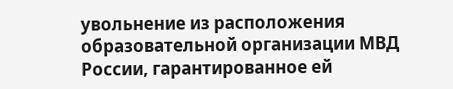увольнение из расположения образовательной организации МВД России, гарантированное ей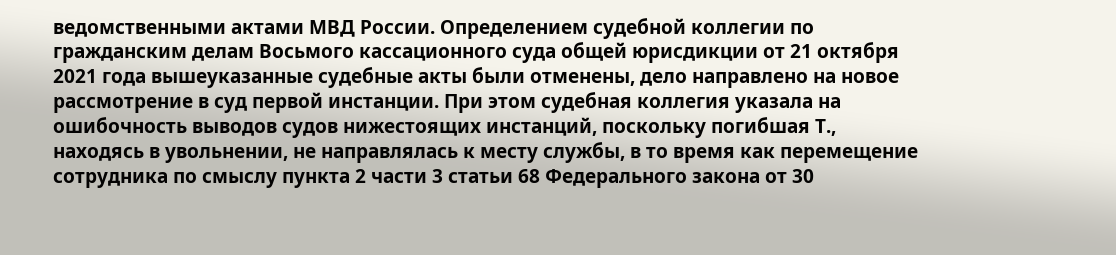ведомственными актами МВД России. Определением судебной коллегии по гражданским делам Восьмого кассационного суда общей юрисдикции от 21 октября 2021 года вышеуказанные судебные акты были отменены, дело направлено на новое рассмотрение в суд первой инстанции. При этом судебная коллегия указала на ошибочность выводов судов нижестоящих инстанций, поскольку погибшая Т., находясь в увольнении, не направлялась к месту службы, в то время как перемещение сотрудника по смыслу пункта 2 части 3 статьи 68 Федерального закона от 30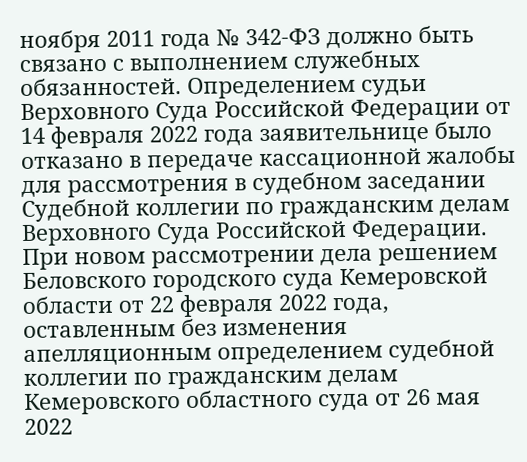ноября 2011 года № 342-ФЗ должно быть связано с выполнением служебных обязанностей. Определением судьи Верховного Суда Российской Федерации от 14 февраля 2022 года заявительнице было отказано в передаче кассационной жалобы для рассмотрения в судебном заседании Судебной коллегии по гражданским делам Верховного Суда Российской Федерации. При новом рассмотрении дела решением Беловского городского суда Кемеровской области от 22 февраля 2022 года, оставленным без изменения апелляционным определением судебной коллегии по гражданским делам Кемеровского областного суда от 26 мая 2022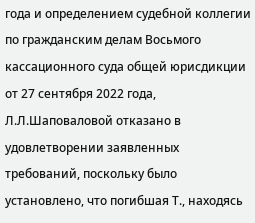года и определением судебной коллегии по гражданским делам Восьмого кассационного суда общей юрисдикции от 27 сентября 2022 года, Л.Л.Шаповаловой отказано в удовлетворении заявленных требований, поскольку было установлено, что погибшая Т., находясь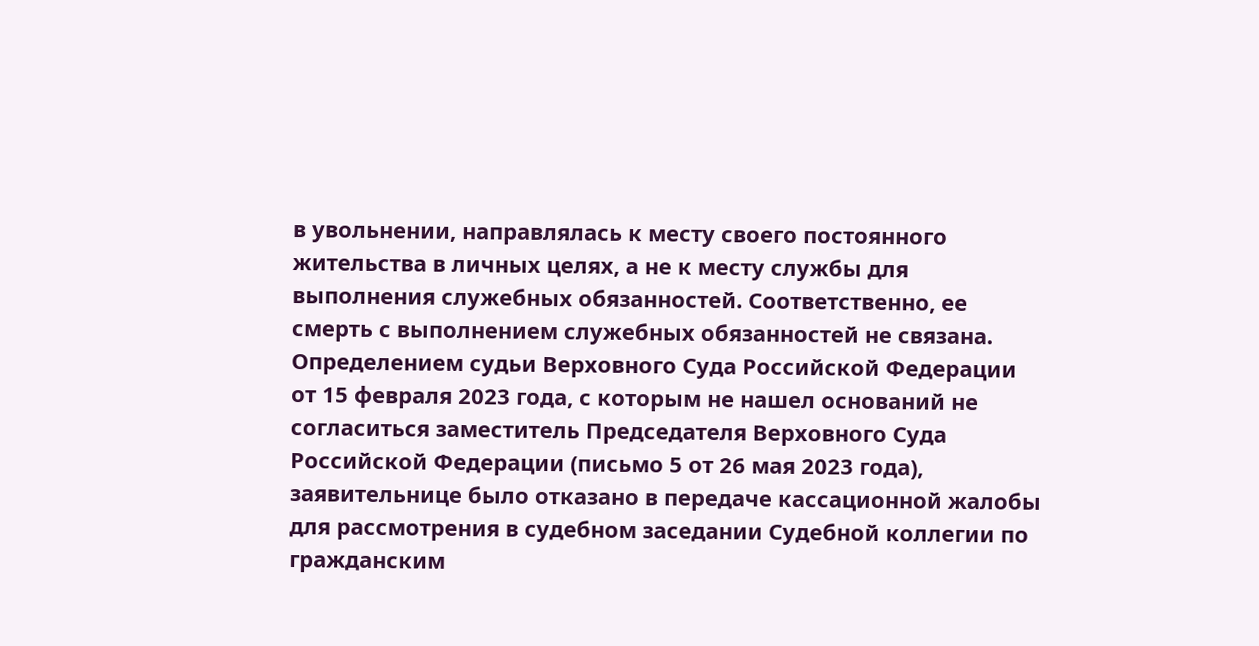в увольнении, направлялась к месту своего постоянного жительства в личных целях, а не к месту службы для выполнения служебных обязанностей. Соответственно, ее смерть с выполнением служебных обязанностей не связана. Определением судьи Верховного Суда Российской Федерации от 15 февраля 2023 года, с которым не нашел оснований не согласиться заместитель Председателя Верховного Суда Российской Федерации (письмо 5 от 26 мая 2023 года), заявительнице было отказано в передаче кассационной жалобы для рассмотрения в судебном заседании Судебной коллегии по гражданским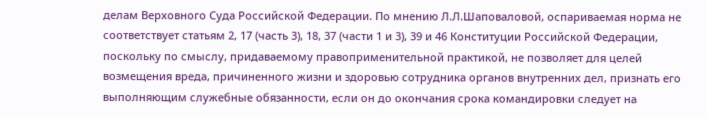делам Верховного Суда Российской Федерации. По мнению Л.Л.Шаповаловой, оспариваемая норма не соответствует статьям 2, 17 (часть 3), 18, 37 (части 1 и 3), 39 и 46 Конституции Российской Федерации, поскольку по смыслу, придаваемому правоприменительной практикой, не позволяет для целей возмещения вреда, причиненного жизни и здоровью сотрудника органов внутренних дел, признать его выполняющим служебные обязанности, если он до окончания срока командировки следует на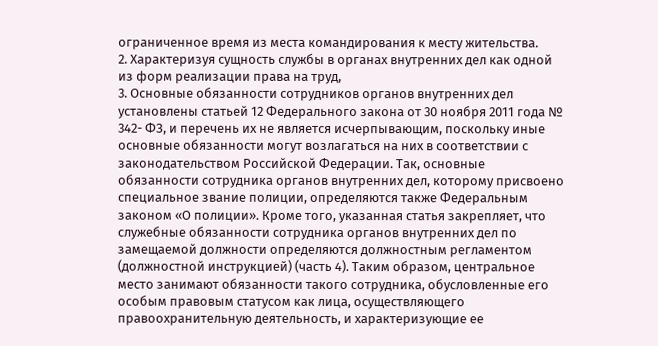ограниченное время из места командирования к месту жительства.
2. Характеризуя сущность службы в органах внутренних дел как одной из форм реализации права на труд,
3. Основные обязанности сотрудников органов внутренних дел установлены статьей 12 Федерального закона от 30 ноября 2011 года № 342- ФЗ, и перечень их не является исчерпывающим, поскольку иные основные обязанности могут возлагаться на них в соответствии с законодательством Российской Федерации. Так, основные обязанности сотрудника органов внутренних дел, которому присвоено специальное звание полиции, определяются также Федеральным законом «О полиции». Кроме того, указанная статья закрепляет, что служебные обязанности сотрудника органов внутренних дел по замещаемой должности определяются должностным регламентом (должностной инструкцией) (часть 4). Таким образом, центральное место занимают обязанности такого сотрудника, обусловленные его особым правовым статусом как лица, осуществляющего правоохранительную деятельность, и характеризующие ее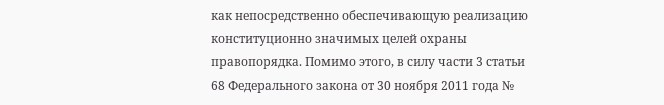как непосредственно обеспечивающую реализацию конституционно значимых целей охраны правопорядка. Помимо этого, в силу части 3 статьи 68 Федерального закона от 30 ноября 2011 года №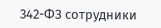342-ФЗ сотрудники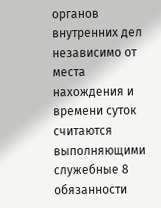органов внутренних дел независимо от места нахождения и времени суток считаются выполняющими служебные 8 обязанности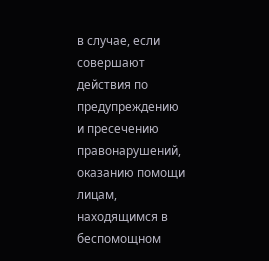в случае, если совершают действия по предупреждению и пресечению правонарушений, оказанию помощи лицам, находящимся в беспомощном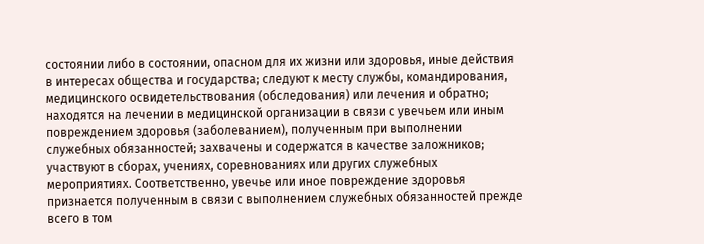состоянии либо в состоянии, опасном для их жизни или здоровья, иные действия в интересах общества и государства; следуют к месту службы, командирования, медицинского освидетельствования (обследования) или лечения и обратно; находятся на лечении в медицинской организации в связи с увечьем или иным повреждением здоровья (заболеванием), полученным при выполнении служебных обязанностей; захвачены и содержатся в качестве заложников; участвуют в сборах, учениях, соревнованиях или других служебных мероприятиях. Соответственно, увечье или иное повреждение здоровья признается полученным в связи с выполнением служебных обязанностей прежде всего в том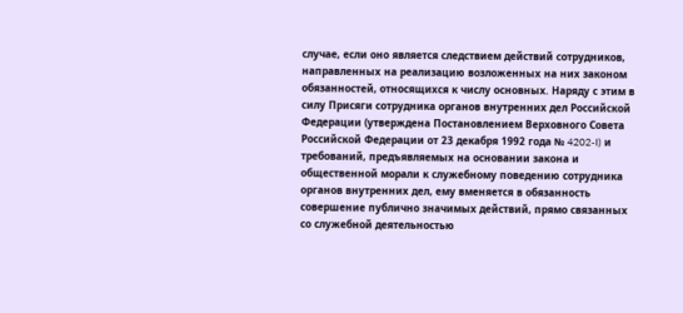случае, если оно является следствием действий сотрудников, направленных на реализацию возложенных на них законом обязанностей, относящихся к числу основных. Наряду с этим в силу Присяги сотрудника органов внутренних дел Российской Федерации (утверждена Постановлением Верховного Совета Российской Федерации от 23 декабря 1992 года № 4202-I) и требований, предъявляемых на основании закона и общественной морали к служебному поведению сотрудника органов внутренних дел, ему вменяется в обязанность совершение публично значимых действий, прямо связанных со служебной деятельностью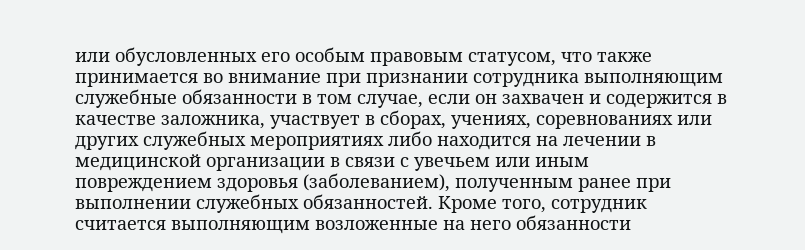или обусловленных его особым правовым статусом, что также принимается во внимание при признании сотрудника выполняющим служебные обязанности в том случае, если он захвачен и содержится в качестве заложника, участвует в сборах, учениях, соревнованиях или других служебных мероприятиях либо находится на лечении в медицинской организации в связи с увечьем или иным повреждением здоровья (заболеванием), полученным ранее при выполнении служебных обязанностей. Кроме того, сотрудник считается выполняющим возложенные на него обязанности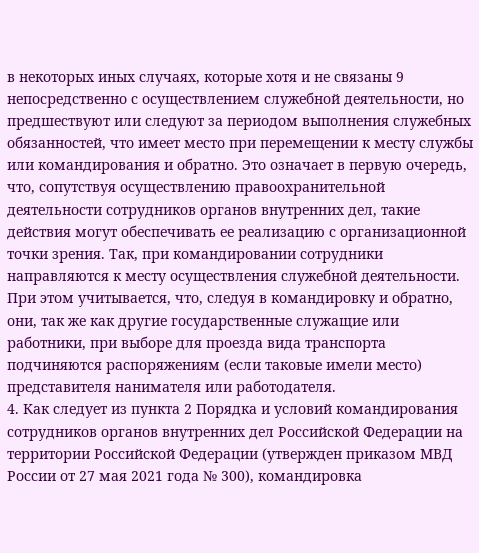в некоторых иных случаях, которые хотя и не связаны 9 непосредственно с осуществлением служебной деятельности, но предшествуют или следуют за периодом выполнения служебных обязанностей, что имеет место при перемещении к месту службы или командирования и обратно. Это означает в первую очередь, что, сопутствуя осуществлению правоохранительной деятельности сотрудников органов внутренних дел, такие действия могут обеспечивать ее реализацию с организационной точки зрения. Так, при командировании сотрудники направляются к месту осуществления служебной деятельности. При этом учитывается, что, следуя в командировку и обратно, они, так же как другие государственные служащие или работники, при выборе для проезда вида транспорта подчиняются распоряжениям (если таковые имели место) представителя нанимателя или работодателя.
4. Как следует из пункта 2 Порядка и условий командирования сотрудников органов внутренних дел Российской Федерации на территории Российской Федерации (утвержден приказом МВД России от 27 мая 2021 года № 300), командировка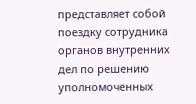представляет собой поездку сотрудника органов внутренних дел по решению уполномоченных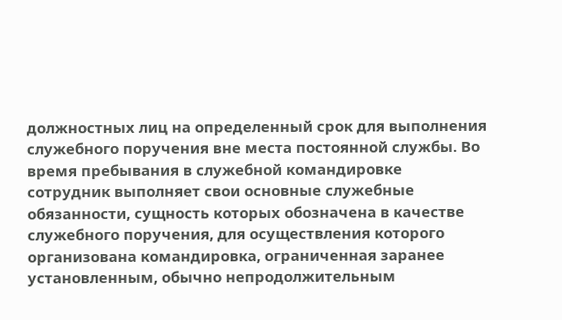должностных лиц на определенный срок для выполнения служебного поручения вне места постоянной службы. Во время пребывания в служебной командировке сотрудник выполняет свои основные служебные обязанности, сущность которых обозначена в качестве служебного поручения, для осуществления которого организована командировка, ограниченная заранее установленным, обычно непродолжительным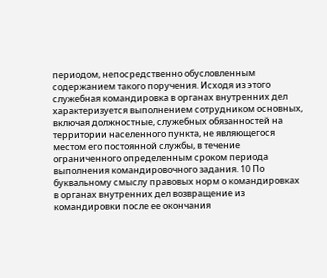периодом, непосредственно обусловленным содержанием такого поручения. Исходя из этого служебная командировка в органах внутренних дел характеризуется выполнением сотрудником основных, включая должностные, служебных обязанностей на территории населенного пункта, не являющегося местом его постоянной службы, в течение ограниченного определенным сроком периода выполнения командировочного задания. 10 По буквальному смыслу правовых норм о командировках в органах внутренних дел возвращение из командировки после ее окончания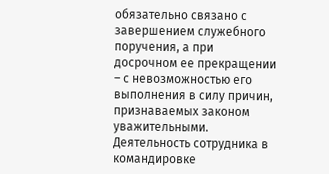обязательно связано с завершением служебного поручения, а при досрочном ее прекращении – с невозможностью его выполнения в силу причин, признаваемых законом уважительными. Деятельность сотрудника в командировке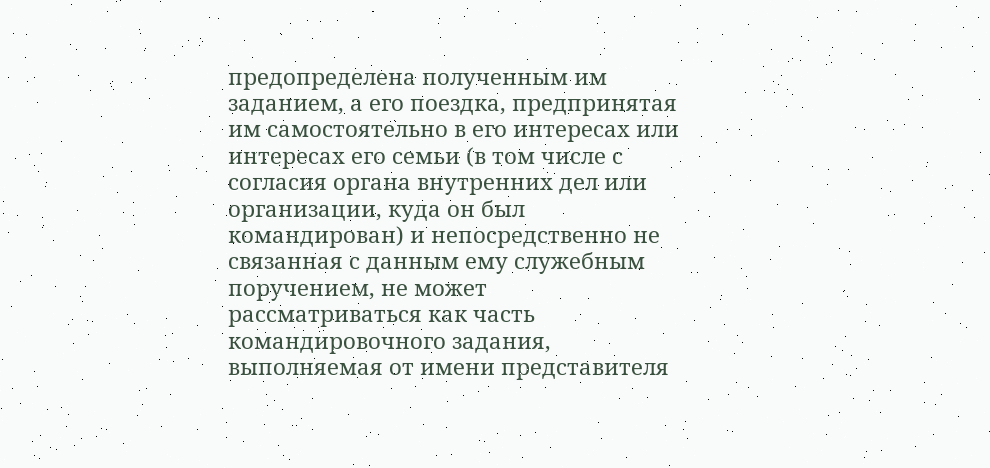предопределена полученным им заданием, а его поездка, предпринятая им самостоятельно в его интересах или интересах его семьи (в том числе с согласия органа внутренних дел или организации, куда он был командирован) и непосредственно не связанная с данным ему служебным поручением, не может рассматриваться как часть командировочного задания, выполняемая от имени представителя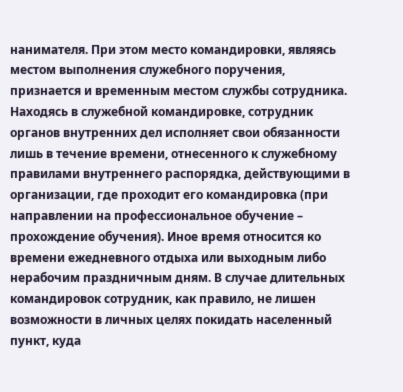нанимателя. При этом место командировки, являясь местом выполнения служебного поручения, признается и временным местом службы сотрудника. Находясь в служебной командировке, сотрудник органов внутренних дел исполняет свои обязанности лишь в течение времени, отнесенного к служебному правилами внутреннего распорядка, действующими в организации, где проходит его командировка (при направлении на профессиональное обучение – прохождение обучения). Иное время относится ко времени ежедневного отдыха или выходным либо нерабочим праздничным дням. В случае длительных командировок сотрудник, как правило, не лишен возможности в личных целях покидать населенный пункт, куда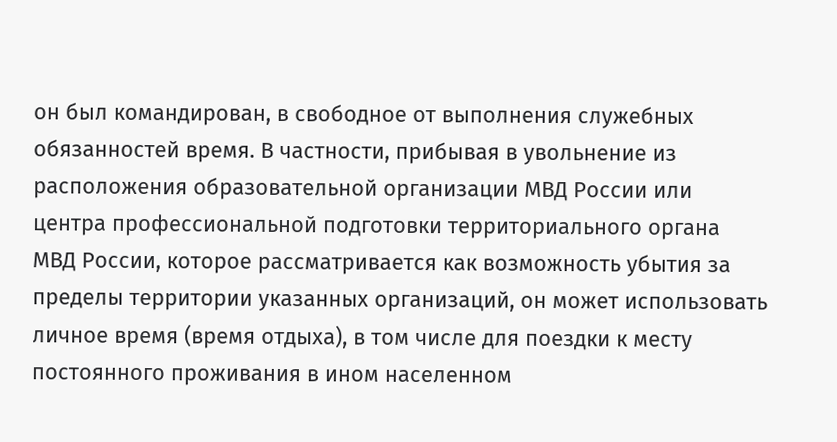он был командирован, в свободное от выполнения служебных обязанностей время. В частности, прибывая в увольнение из расположения образовательной организации МВД России или центра профессиональной подготовки территориального органа МВД России, которое рассматривается как возможность убытия за пределы территории указанных организаций, он может использовать личное время (время отдыха), в том числе для поездки к месту постоянного проживания в ином населенном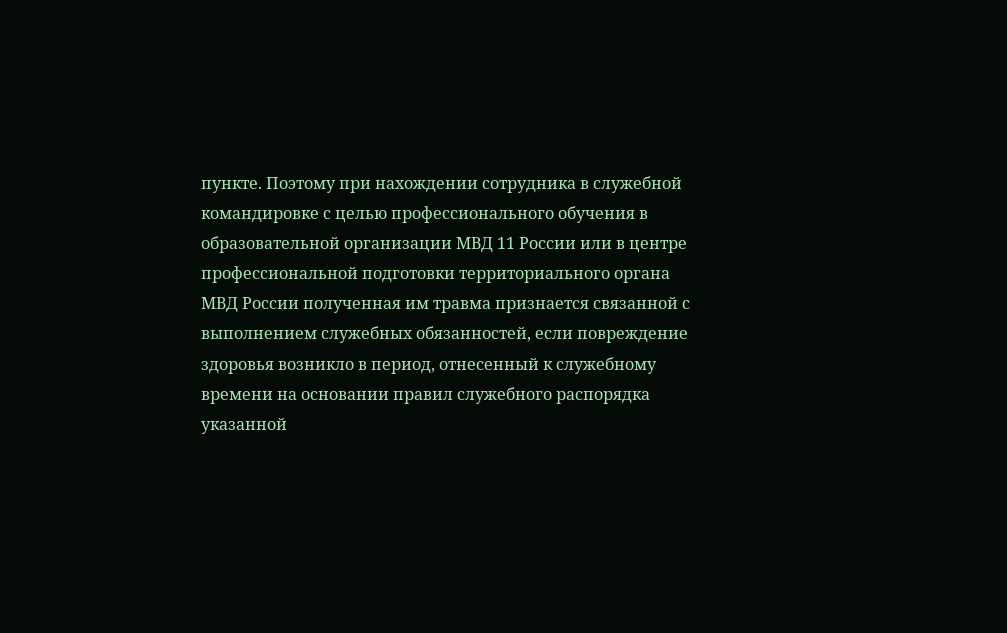пункте. Поэтому при нахождении сотрудника в служебной командировке с целью профессионального обучения в образовательной организации МВД 11 России или в центре профессиональной подготовки территориального органа МВД России полученная им травма признается связанной с выполнением служебных обязанностей, если повреждение здоровья возникло в период, отнесенный к служебному времени на основании правил служебного распорядка указанной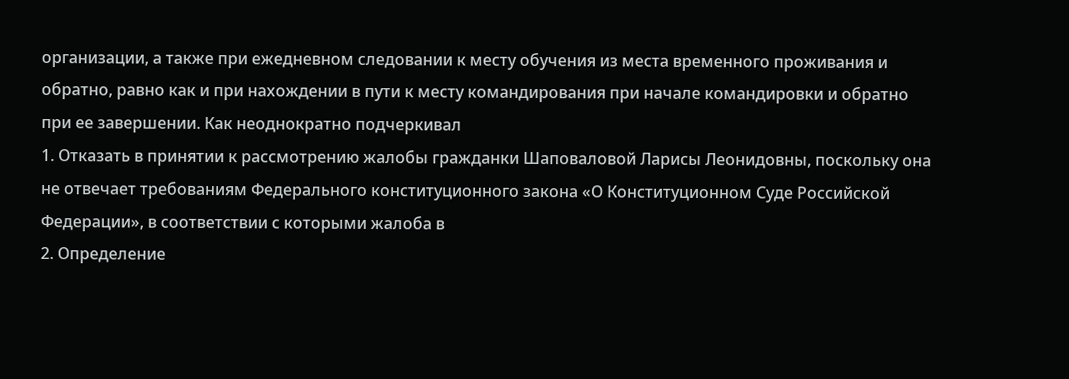организации, а также при ежедневном следовании к месту обучения из места временного проживания и обратно, равно как и при нахождении в пути к месту командирования при начале командировки и обратно при ее завершении. Как неоднократно подчеркивал
1. Отказать в принятии к рассмотрению жалобы гражданки Шаповаловой Ларисы Леонидовны, поскольку она не отвечает требованиям Федерального конституционного закона «О Конституционном Суде Российской Федерации», в соответствии с которыми жалоба в
2. Определение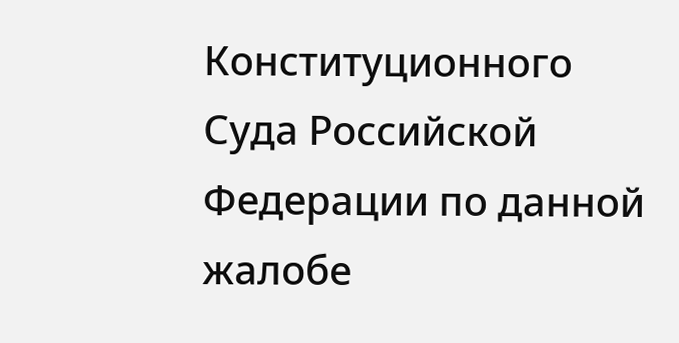Конституционного Суда Российской Федерации по данной жалобе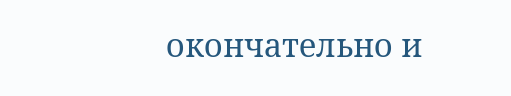окончательно и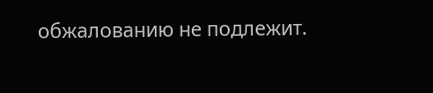обжалованию не подлежит.